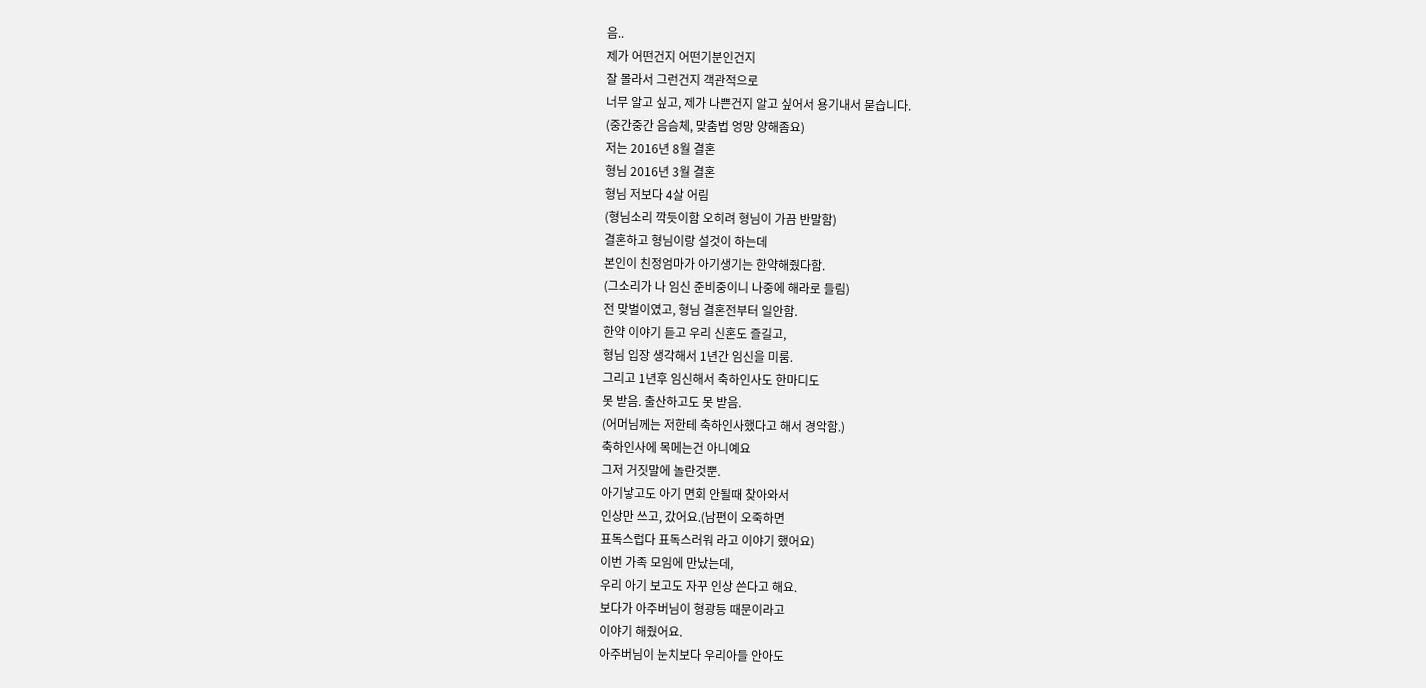음..
제가 어떤건지 어떤기분인건지
잘 몰라서 그런건지 객관적으로
너무 알고 싶고, 제가 나쁜건지 알고 싶어서 용기내서 묻습니다.
(중간중간 음슴체, 맞춤법 엉망 양해좀요)
저는 2016년 8월 결혼
형님 2016년 3월 결혼
형님 저보다 4살 어림
(형님소리 깍듯이함 오히려 형님이 가끔 반말함)
결혼하고 형님이랑 설것이 하는데
본인이 친정엄마가 아기생기는 한약해줬다함.
(그소리가 나 임신 준비중이니 나중에 해라로 들림)
전 맞벌이였고, 형님 결혼전부터 일안함.
한약 이야기 듣고 우리 신혼도 즐길고,
형님 입장 생각해서 1년간 임신을 미룸.
그리고 1년후 임신해서 축하인사도 한마디도
못 받음. 출산하고도 못 받음.
(어머님께는 저한테 축하인사했다고 해서 경악함.)
축하인사에 목메는건 아니예요
그저 거짓말에 놀란것뿐.
아기낳고도 아기 면회 안될때 찾아와서
인상만 쓰고, 갔어요.(남편이 오죽하면
표독스럽다 표독스러워 라고 이야기 했어요)
이번 가족 모임에 만났는데,
우리 아기 보고도 자꾸 인상 쓴다고 해요.
보다가 아주버님이 형광등 때문이라고
이야기 해줬어요.
아주버님이 눈치보다 우리아들 안아도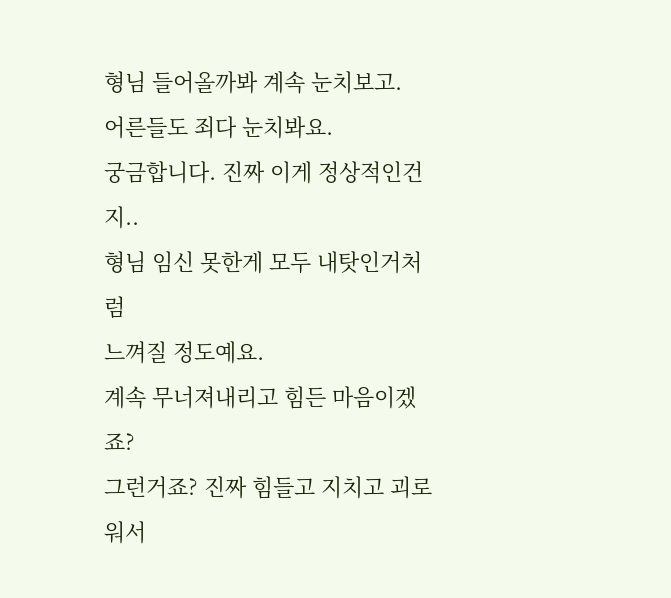형님 들어올까봐 계속 눈치보고.
어른들도 죄다 눈치봐요.
궁금합니다. 진짜 이게 정상적인건지..
형님 임신 못한게 모두 내탓인거처럼
느껴질 정도예요.
계속 무너져내리고 힘든 마음이겠죠?
그런거죠? 진짜 힘들고 지치고 괴로워서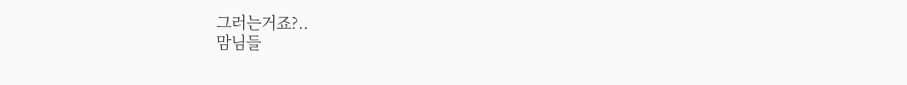그러는거죠?..
맘님들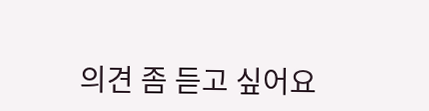의견 좀 듣고 싶어요